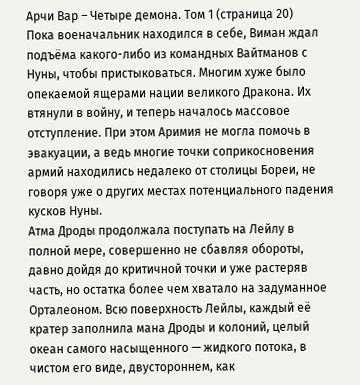Арчи Вар – Четыре демона. Том 1 (страница 20)
Пока военачальник находился в себе, Виман ждал подъёма какого-либо из командных Вайтманов с Нуны, чтобы пристыковаться. Многим хуже было опекаемой ящерами нации великого Дракона. Их втянули в войну, и теперь началось массовое отступление. При этом Аримия не могла помочь в эвакуации, а ведь многие точки соприкосновения армий находились недалеко от столицы Бореи, не говоря уже о других местах потенциального падения кусков Нуны.
Атма Дроды продолжала поступать на Лейлу в полной мере, совершенно не сбавляя обороты, давно дойдя до критичной точки и уже растеряв часть, но остатка более чем хватало на задуманное Орталеоном. Всю поверхность Лейлы, каждый её кратер заполнила мана Дроды и колоний, целый океан самого насыщенного — жидкого потока, в чистом его виде, двустороннем, как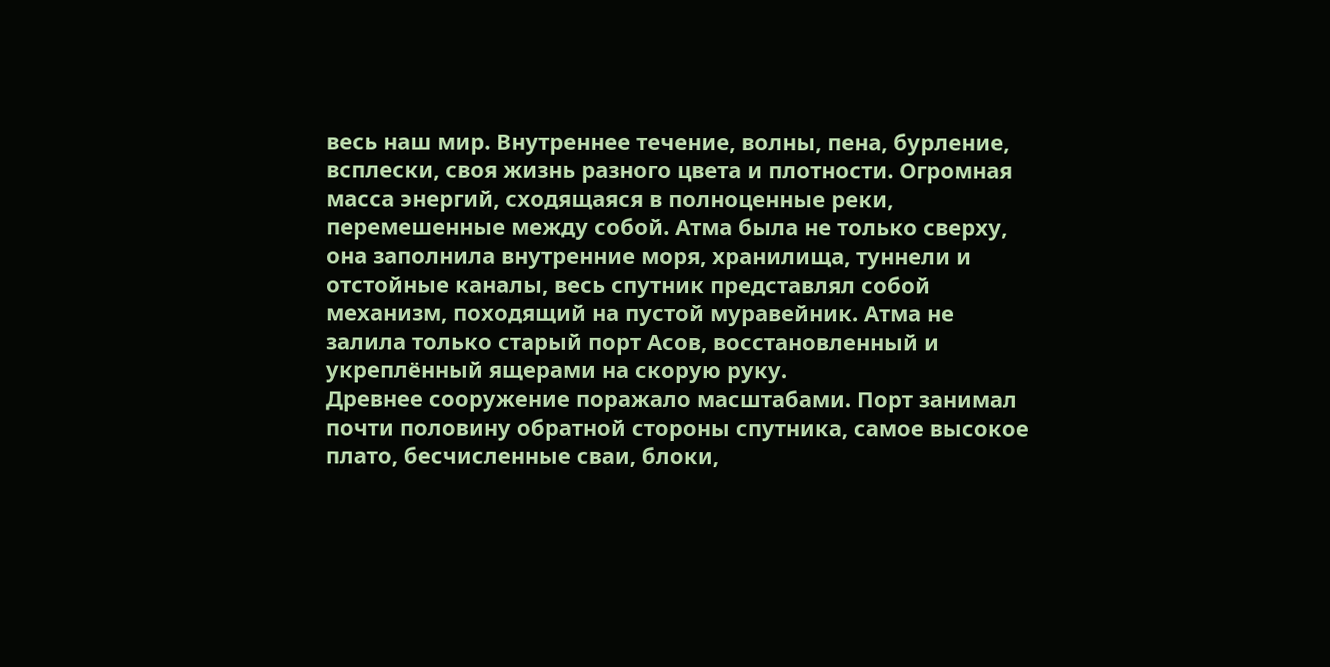весь наш мир. Внутреннее течение, волны, пена, бурление, всплески, своя жизнь разного цвета и плотности. Огромная масса энергий, сходящаяся в полноценные реки, перемешенные между собой. Атма была не только сверху, она заполнила внутренние моря, хранилища, туннели и отстойные каналы, весь спутник представлял собой механизм, походящий на пустой муравейник. Атма не залила только старый порт Асов, восстановленный и укреплённый ящерами на скорую руку.
Древнее сооружение поражало масштабами. Порт занимал почти половину обратной стороны спутника, самое высокое плато, бесчисленные сваи, блоки,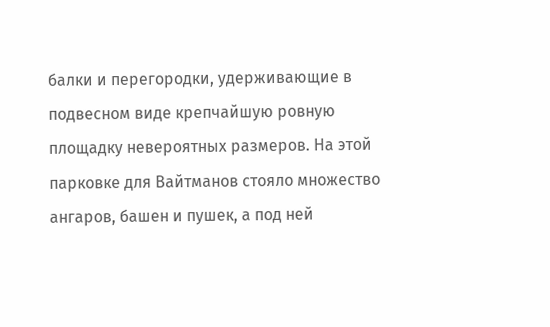балки и перегородки, удерживающие в подвесном виде крепчайшую ровную площадку невероятных размеров. На этой парковке для Вайтманов стояло множество ангаров, башен и пушек, а под ней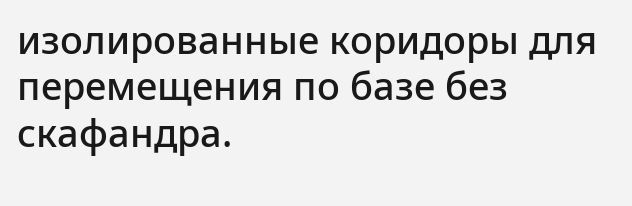изолированные коридоры для перемещения по базе без скафандра.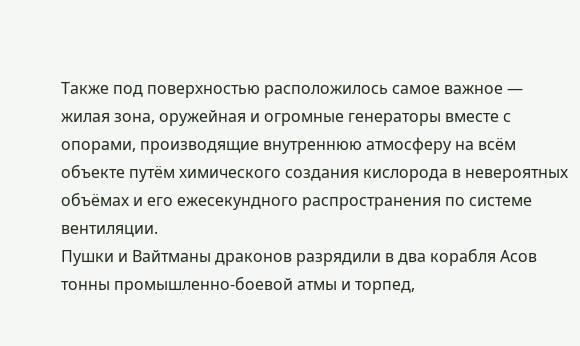Также под поверхностью расположилось самое важное — жилая зона, оружейная и огромные генераторы вместе с опорами, производящие внутреннюю атмосферу на всём объекте путём химического создания кислорода в невероятных объёмах и его ежесекундного распространения по системе вентиляции.
Пушки и Вайтманы драконов разрядили в два корабля Асов тонны промышленно-боевой атмы и торпед,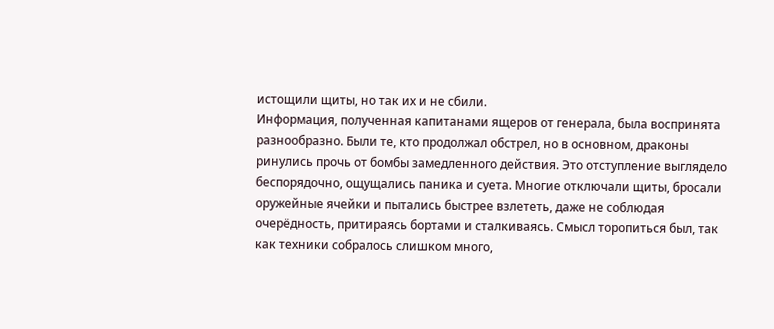истощили щиты, но так их и не сбили.
Информация, полученная капитанами ящеров от генерала, была воспринята разнообразно. Были те, кто продолжал обстрел, но в основном, драконы ринулись прочь от бомбы замедленного действия. Это отступление выглядело беспорядочно, ощущались паника и суета. Многие отключали щиты, бросали оружейные ячейки и пытались быстрее взлететь, даже не соблюдая очерёдность, притираясь бортами и сталкиваясь. Смысл торопиться был, так как техники собралось слишком много,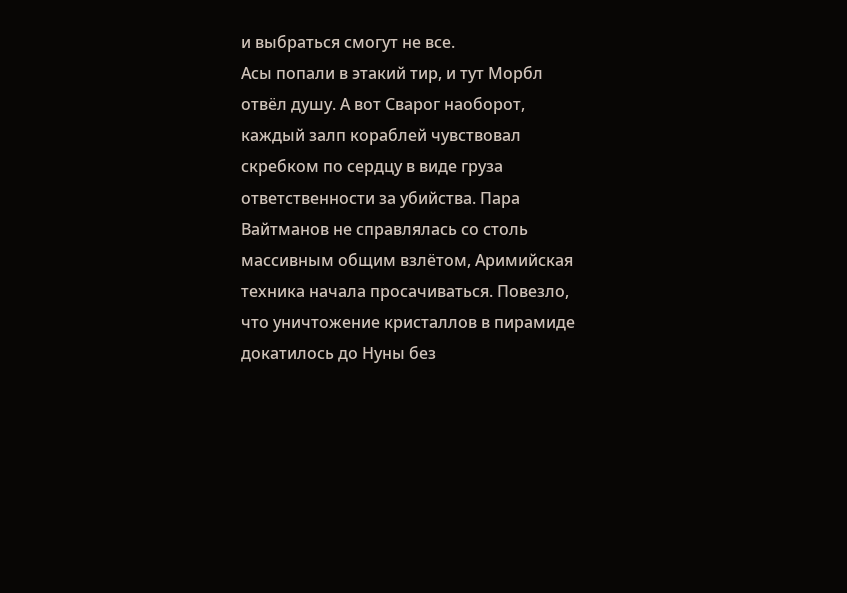и выбраться смогут не все.
Асы попали в этакий тир, и тут Морбл отвёл душу. А вот Сварог наоборот, каждый залп кораблей чувствовал скребком по сердцу в виде груза ответственности за убийства. Пара Вайтманов не справлялась со столь массивным общим взлётом, Аримийская техника начала просачиваться. Повезло, что уничтожение кристаллов в пирамиде докатилось до Нуны без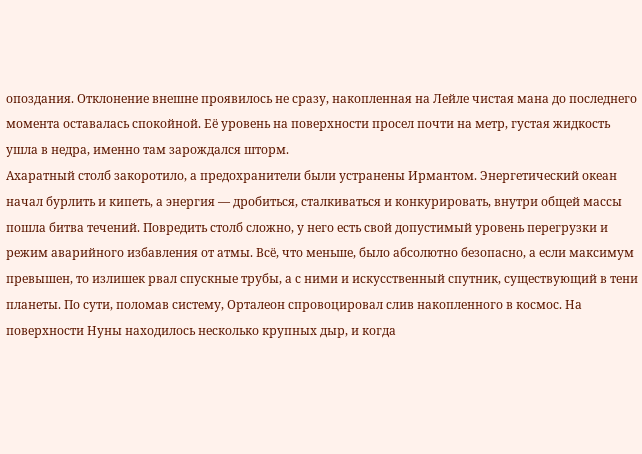опоздания. Отклонение внешне проявилось не сразу, накопленная на Лейле чистая мана до последнего момента оставалась спокойной. Её уровень на поверхности просел почти на метр, густая жидкость ушла в недра, именно там зарождался шторм.
Ахаратный столб закоротило, а предохранители были устранены Ирмантом. Энергетический океан начал бурлить и кипеть, а энергия — дробиться, сталкиваться и конкурировать, внутри общей массы пошла битва течений. Повредить столб сложно, у него есть свой допустимый уровень перегрузки и режим аварийного избавления от атмы. Всё, что меньше, было абсолютно безопасно, а если максимум превышен, то излишек рвал спускные трубы, а с ними и искусственный спутник, существующий в тени планеты. По сути, поломав систему, Орталеон спровоцировал слив накопленного в космос. На поверхности Нуны находилось несколько крупных дыр, и когда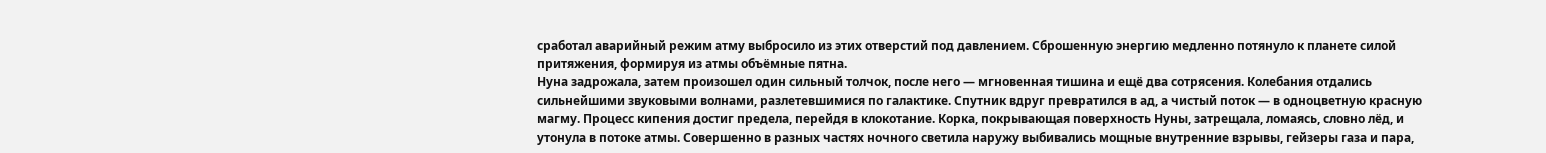сработал аварийный режим атму выбросило из этих отверстий под давлением. Сброшенную энергию медленно потянуло к планете силой притяжения, формируя из атмы объёмные пятна.
Нуна задрожала, затем произошел один сильный толчок, после него — мгновенная тишина и ещё два сотрясения. Колебания отдались сильнейшими звуковыми волнами, разлетевшимися по галактике. Спутник вдруг превратился в ад, а чистый поток — в одноцветную красную магму. Процесс кипения достиг предела, перейдя в клокотание. Корка, покрывающая поверхность Нуны, затрещала, ломаясь, словно лёд, и утонула в потоке атмы. Совершенно в разных частях ночного светила наружу выбивались мощные внутренние взрывы, гейзеры газа и пара,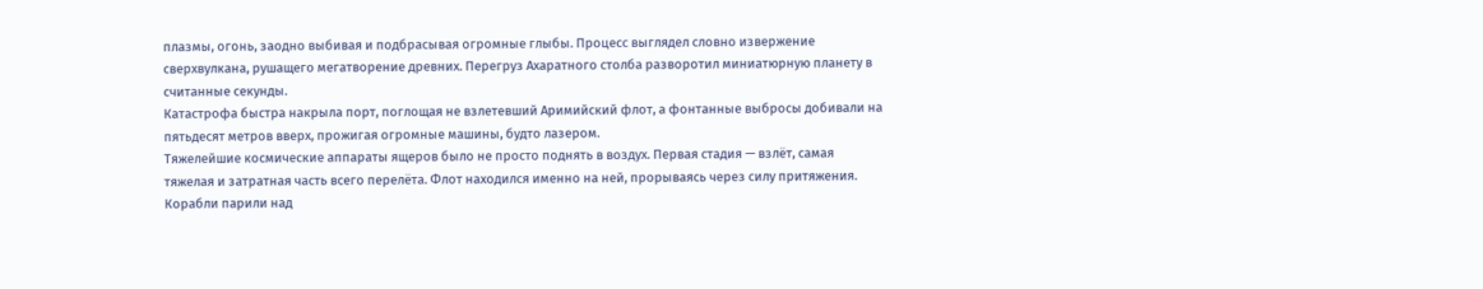плазмы, огонь, заодно выбивая и подбрасывая огромные глыбы. Процесс выглядел словно извержение сверхвулкана, рушащего мегатворение древних. Перегруз Ахаратного столба разворотил миниатюрную планету в считанные секунды.
Катастрофа быстра накрыла порт, поглощая не взлетевший Аримийский флот, а фонтанные выбросы добивали на пятьдесят метров вверх, прожигая огромные машины, будто лазером.
Тяжелейшие космические аппараты ящеров было не просто поднять в воздух. Первая стадия — взлёт, самая тяжелая и затратная часть всего перелёта. Флот находился именно на ней, прорываясь через силу притяжения. Корабли парили над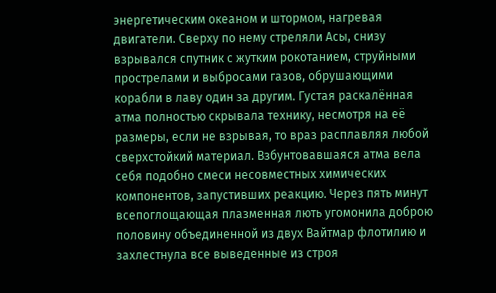энергетическим океаном и штормом, нагревая двигатели. Сверху по нему стреляли Асы, снизу взрывался спутник с жутким рокотанием, струйными прострелами и выбросами газов, обрушающими корабли в лаву один за другим. Густая раскалённая атма полностью скрывала технику, несмотря на её размеры, если не взрывая, то враз расплавляя любой сверхстойкий материал. Взбунтовавшаяся атма вела себя подобно смеси несовместных химических компонентов, запустивших реакцию. Через пять минут всепоглощающая плазменная лють угомонила доброю половину объединенной из двух Вайтмар флотилию и захлестнула все выведенные из строя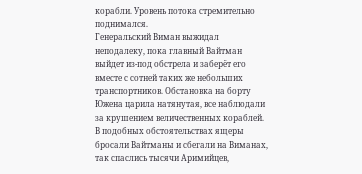корабли. Уровень потока стремительно поднимался.
Генеральский Виман выжидал неподалеку, пока главный Вайтман выйдет из-под обстрела и заберёт его вместе с сотней таких же небольших транспортников. Обстановка на борту Южена царила натянутая, все наблюдали за крушением величественных кораблей. В подобных обстоятельствах ящеры бросали Вайтманы и сбегали на Виманах, так спаслись тысячи Аримийцев,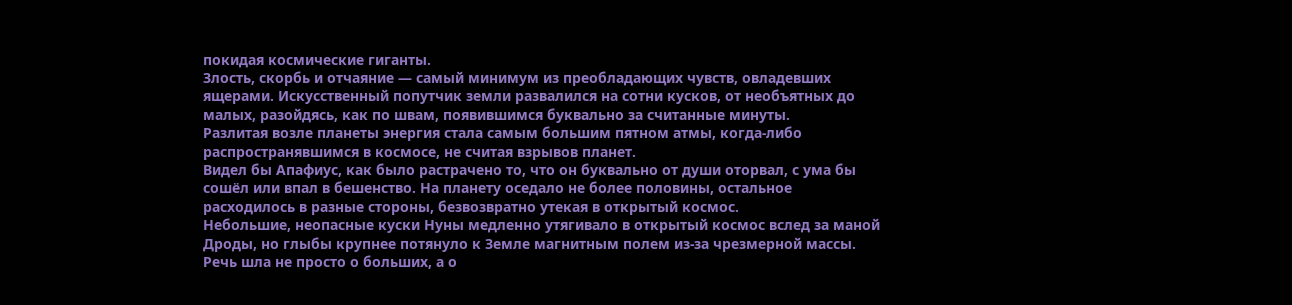покидая космические гиганты.
Злость, скорбь и отчаяние — самый минимум из преобладающих чувств, овладевших ящерами. Искусственный попутчик земли развалился на сотни кусков, от необъятных до малых, разойдясь, как по швам, появившимся буквально за считанные минуты.
Разлитая возле планеты энергия стала самым большим пятном атмы, когда-либо распространявшимся в космосе, не считая взрывов планет.
Видел бы Апафиус, как было растрачено то, что он буквально от души оторвал, с ума бы сошёл или впал в бешенство. На планету оседало не более половины, остальное расходилось в разные стороны, безвозвратно утекая в открытый космос.
Небольшие, неопасные куски Нуны медленно утягивало в открытый космос вслед за маной Дроды, но глыбы крупнее потянуло к Земле магнитным полем из-за чрезмерной массы. Речь шла не просто о больших, а о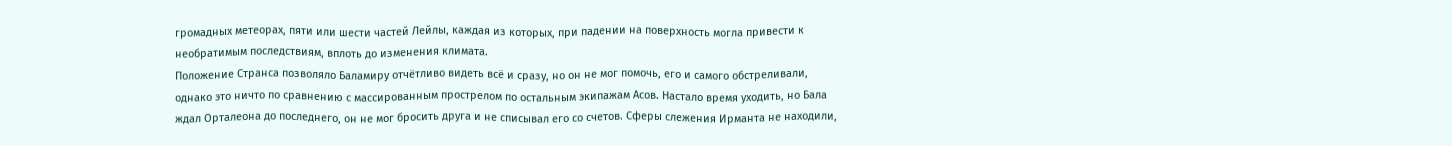громадных метеорах, пяти или шести частей Лейлы, каждая из которых, при падении на поверхность могла привести к необратимым последствиям, вплоть до изменения климата.
Положение Странса позволяло Баламиру отчётливо видеть всё и сразу, но он не мог помочь, его и самого обстреливали, однако это ничто по сравнению с массированным прострелом по остальным экипажам Асов. Настало время уходить, но Бала ждал Орталеона до последнего, он не мог бросить друга и не списывал его со счетов. Сферы слежения Ирманта не находили,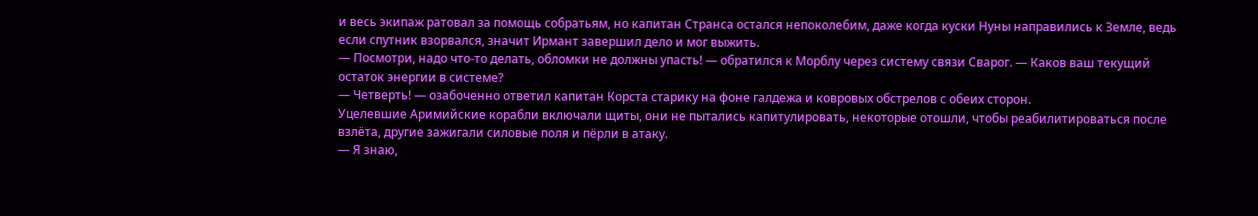и весь экипаж ратовал за помощь собратьям, но капитан Странса остался непоколебим, даже когда куски Нуны направились к Земле, ведь если спутник взорвался, значит Ирмант завершил дело и мог выжить.
— Посмотри, надо что-то делать, обломки не должны упасть! — обратился к Морблу через систему связи Сварог. — Каков ваш текущий остаток энергии в системе?
— Четверть! — озабоченно ответил капитан Корста старику на фоне галдежа и ковровых обстрелов с обеих сторон.
Уцелевшие Аримийские корабли включали щиты, они не пытались капитулировать, некоторые отошли, чтобы реабилитироваться после взлёта, другие зажигали силовые поля и пёрли в атаку.
— Я знаю,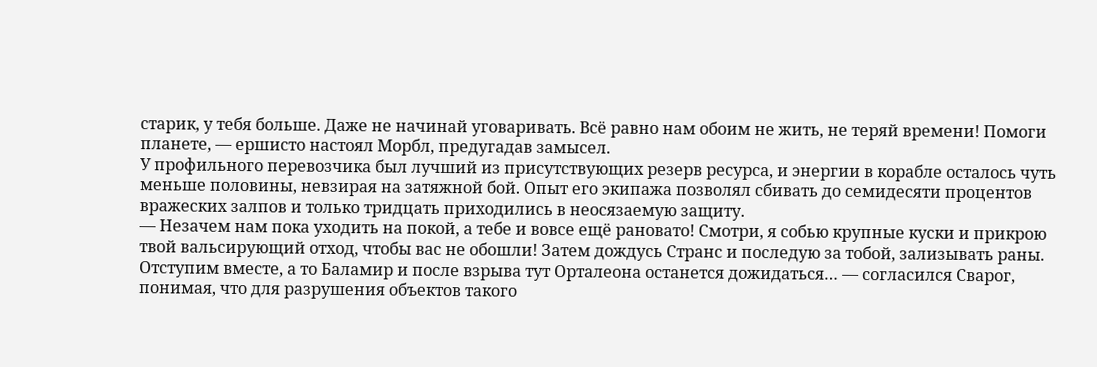старик, у тебя больше. Даже не начинай уговаривать. Всё равно нам обоим не жить, не теряй времени! Помоги планете, — ершисто настоял Морбл, предугадав замысел.
У профильного перевозчика был лучший из присутствующих резерв ресурса, и энергии в корабле осталось чуть меньше половины, невзирая на затяжной бой. Опыт его экипажа позволял сбивать до семидесяти процентов вражеских залпов и только тридцать приходились в неосязаемую защиту.
— Незачем нам пока уходить на покой, а тебе и вовсе ещё рановато! Смотри, я собью крупные куски и прикрою твой вальсирующий отход, чтобы вас не обошли! Затем дождусь Странс и последую за тобой, зализывать раны. Отступим вместе, а то Баламир и после взрыва тут Орталеона останется дожидаться… — согласился Сварог, понимая, что для разрушения объектов такого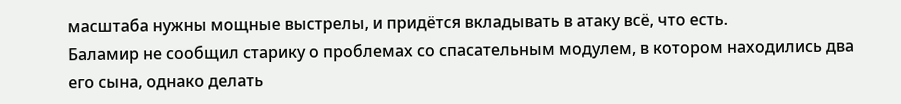масштаба нужны мощные выстрелы, и придётся вкладывать в атаку всё, что есть.
Баламир не сообщил старику о проблемах со спасательным модулем, в котором находились два его сына, однако делать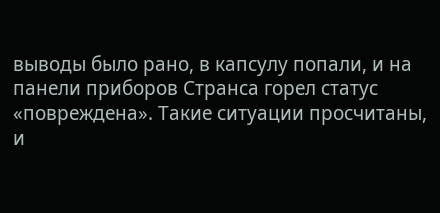выводы было рано, в капсулу попали, и на панели приборов Странса горел статус «повреждена». Такие ситуации просчитаны, и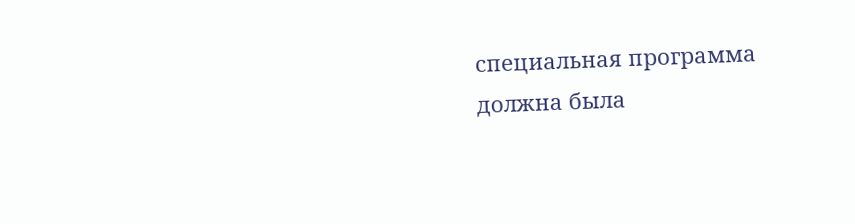специальная программа должна была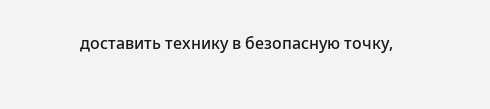доставить технику в безопасную точку,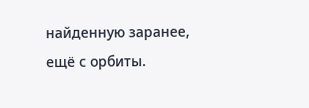найденную заранее, ещё с орбиты.